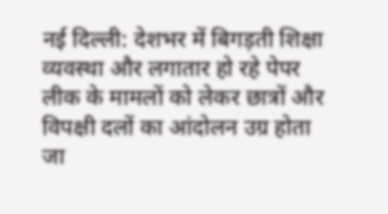नई दिल्ली: देशभर में बिगड़ती शिक्षा व्यवस्था और लगातार हो रहे पेपर लीक के मामलों को लेकर छात्रों और विपक्षी दलों का आंदोलन उग्र होता जा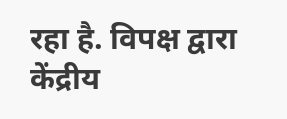रहा है. विपक्ष द्वारा केंद्रीय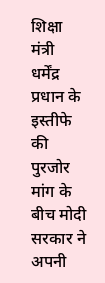शिक्षा मंत्री धर्मेंद्र प्रधान के इस्तीफे की पुरजोर मांग के बीच मोदी सरकार ने अपनी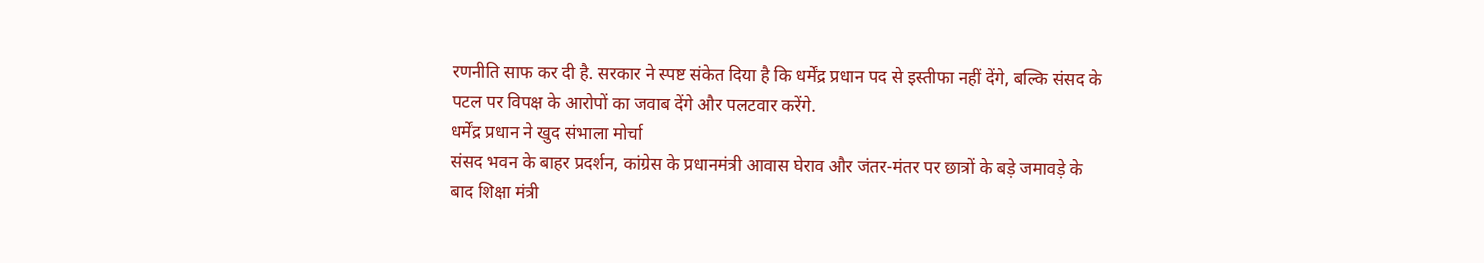रणनीति साफ कर दी है. सरकार ने स्पष्ट संकेत दिया है कि धर्मेंद्र प्रधान पद से इस्तीफा नहीं देंगे, बल्कि संसद के पटल पर विपक्ष के आरोपों का जवाब देंगे और पलटवार करेंगे.
धर्मेंद्र प्रधान ने खुद संभाला मोर्चा
संसद भवन के बाहर प्रदर्शन, कांग्रेस के प्रधानमंत्री आवास घेराव और जंतर-मंतर पर छात्रों के बड़े जमावड़े के बाद शिक्षा मंत्री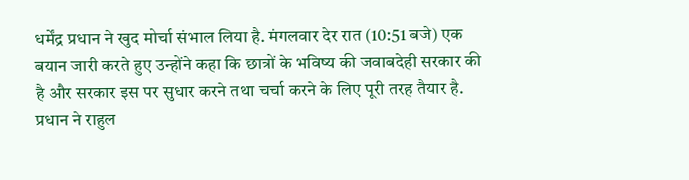धर्मेंद्र प्रधान ने खुद मोर्चा संभाल लिया है. मंगलवार देर रात (10:51 बजे) एक बयान जारी करते हुए उन्होंने कहा कि छात्रों के भविष्य की जवाबदेही सरकार की है और सरकार इस पर सुधार करने तथा चर्चा करने के लिए पूरी तरह तैयार है.
प्रधान ने राहुल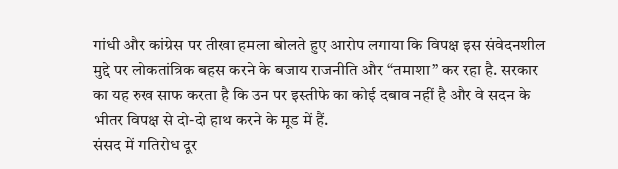गांधी और कांग्रेस पर तीखा हमला बोलते हुए आरोप लगाया कि विपक्ष इस संवेदनशील मुद्दे पर लोकतांत्रिक बहस करने के बजाय राजनीति और “तमाशा” कर रहा है. सरकार का यह रुख साफ करता है कि उन पर इस्तीफे का कोई दबाव नहीं है और वे सदन के भीतर विपक्ष से दो-दो हाथ करने के मूड में हैं.
संसद में गतिरोध दूर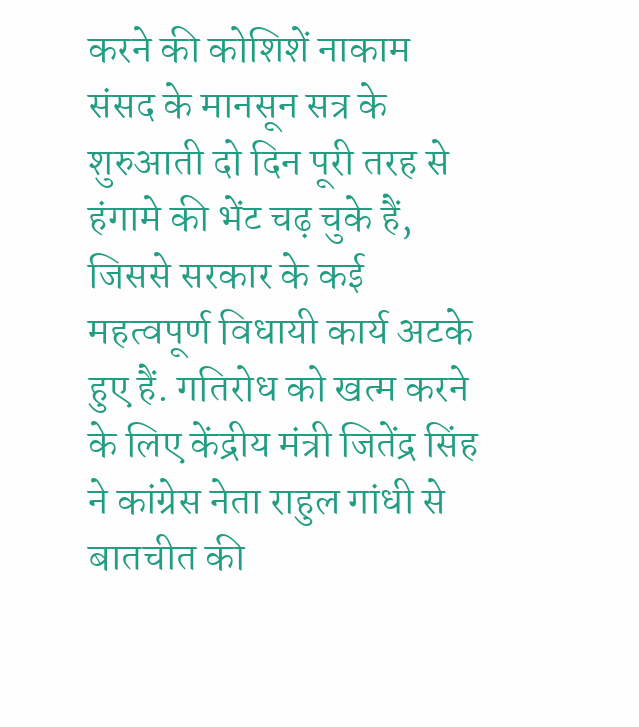करने की कोशिशें नाकाम
संसद के मानसून सत्र के शुरुआती दो दिन पूरी तरह से हंगामे की भेंट चढ़ चुके हैं, जिससे सरकार के कई महत्वपूर्ण विधायी कार्य अटके हुए हैं. गतिरोध को खत्म करने के लिए केंद्रीय मंत्री जितेंद्र सिंह ने कांग्रेस नेता राहुल गांधी से बातचीत की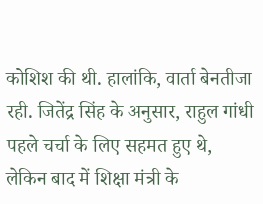कोशिश की थी. हालांकि, वार्ता बेनतीजा रही. जितेंद्र सिंह के अनुसार, राहुल गांधी पहले चर्चा के लिए सहमत हुए थे, लेकिन बाद में शिक्षा मंत्री के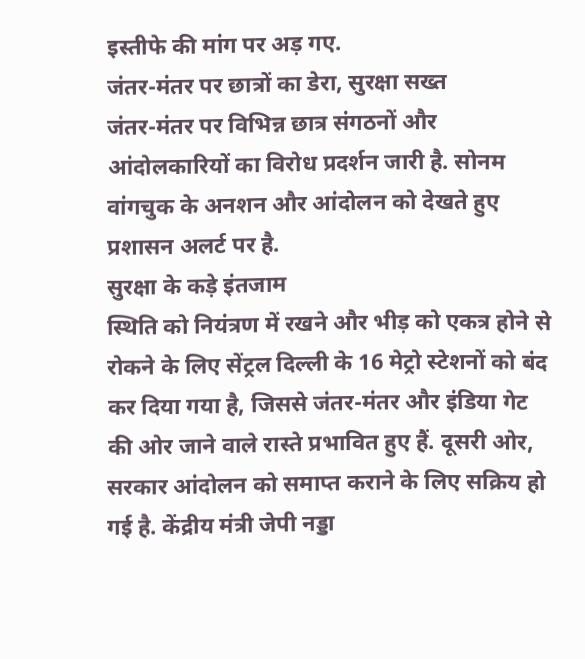इस्तीफे की मांग पर अड़ गए.
जंतर-मंतर पर छात्रों का डेरा, सुरक्षा सख्त
जंतर-मंतर पर विभिन्न छात्र संगठनों और आंदोलकारियों का विरोध प्रदर्शन जारी है. सोनम वांगचुक के अनशन और आंदोलन को देखते हुए प्रशासन अलर्ट पर है.
सुरक्षा के कड़े इंतजाम
स्थिति को नियंत्रण में रखने और भीड़ को एकत्र होने से रोकने के लिए सेंट्रल दिल्ली के 16 मेट्रो स्टेशनों को बंद कर दिया गया है, जिससे जंतर-मंतर और इंडिया गेट की ओर जाने वाले रास्ते प्रभावित हुए हैं. दूसरी ओर, सरकार आंदोलन को समाप्त कराने के लिए सक्रिय हो गई है. केंद्रीय मंत्री जेपी नड्डा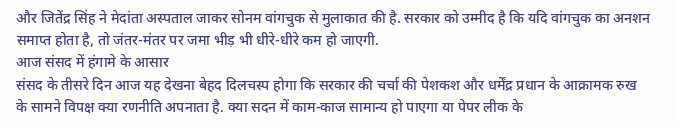और जितेंद्र सिंह ने मेदांता अस्पताल जाकर सोनम वांगचुक से मुलाकात की है. सरकार को उम्मीद है कि यदि वांगचुक का अनशन समाप्त होता है, तो जंतर-मंतर पर जमा भीड़ भी धीरे-धीरे कम हो जाएगी.
आज संसद में हंगामे के आसार
संसद के तीसरे दिन आज यह देखना बेहद दिलचस्प होगा कि सरकार की चर्चा की पेशकश और धर्मेंद्र प्रधान के आक्रामक रुख के सामने विपक्ष क्या रणनीति अपनाता है. क्या सदन में काम-काज सामान्य हो पाएगा या पेपर लीक के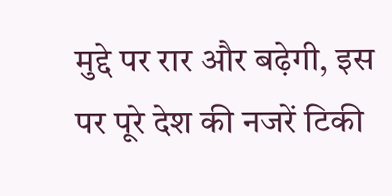मुद्दे पर रार और बढ़ेगी, इस पर पूरे देश की नजरें टिकी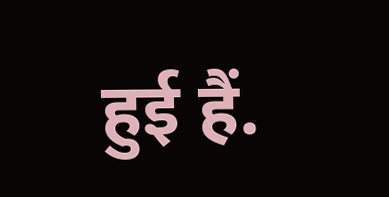हुई हैं.